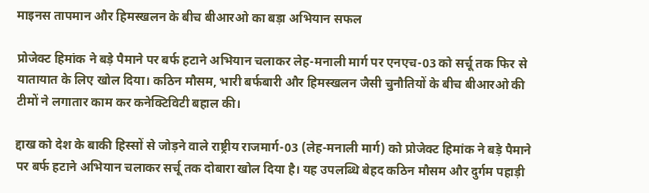माइनस तापमान और हिमस्खलन के बीच बीआरओ का बड़ा अभियान सफल

प्रोजेक्ट हिमांक ने बड़े पैमाने पर बर्फ हटाने अभियान चलाकर लेह-मनाली मार्ग पर एनएच-03 को सर्चू तक फिर से यातायात के लिए खोल दिया। कठिन मौसम, भारी बर्फबारी और हिमस्खलन जैसी चुनौतियों के बीच बीआरओ की टीमों ने लगातार काम कर कनेक्टिविटी बहाल की।

द्दाख को देश के बाकी हिस्सों से जोड़ने वाले राष्ट्रीय राजमार्ग-03 (लेह-मनाली मार्ग) को प्रोजेक्ट हिमांक ने बड़े पैमाने पर बर्फ हटाने अभियान चलाकर सर्चू तक दोबारा खोल दिया है। यह उपलब्धि बेहद कठिन मौसम और दुर्गम पहाड़ी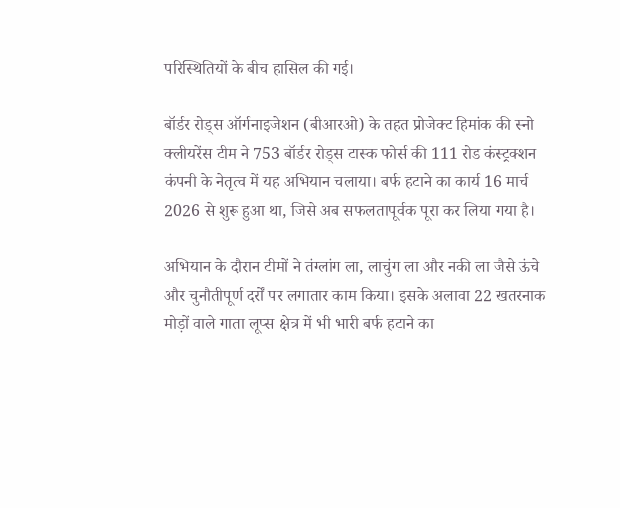परिस्थितियों के बीच हासिल की गई।

बॉर्डर रोड्स ऑर्गनाइजेशन (बीआरओ) के तहत प्रोजेक्ट हिमांक की स्नो क्लीयरेंस टीम ने 753 बॉर्डर रोड्स टास्क फोर्स की 111 रोड कंस्ट्रक्शन कंपनी के नेतृत्व में यह अभियान चलाया। बर्फ हटाने का कार्य 16 मार्च 2026 से शुरू हुआ था, जिसे अब सफलतापूर्वक पूरा कर लिया गया है।

अभियान के दौरान टीमों ने तंग्लांग ला, लाचुंग ला और नकी ला जैसे ऊंचे और चुनौतीपूर्ण दर्रों पर लगातार काम किया। इसके अलावा 22 खतरनाक मोड़ों वाले गाता लूप्स क्षेत्र में भी भारी बर्फ हटाने का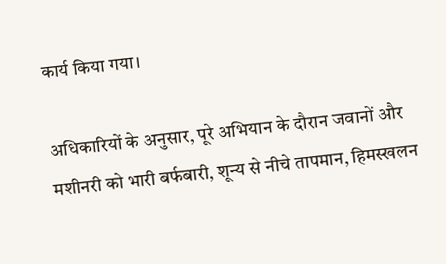कार्य किया गया।

अधिकारियों के अनुसार, पूरे अभियान के दौरान जवानों और मशीनरी को भारी बर्फबारी, शून्य से नीचे तापमान, हिमस्खलन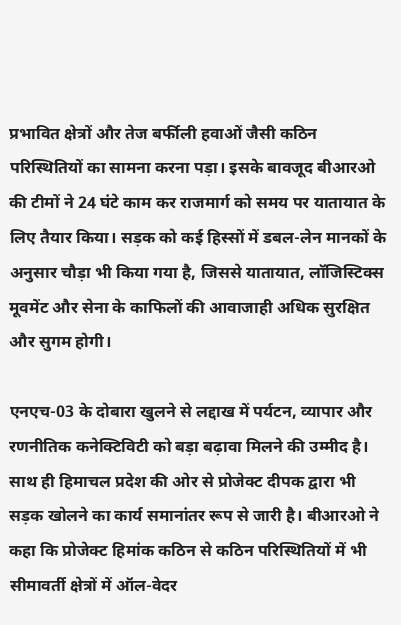प्रभावित क्षेत्रों और तेज बर्फीली हवाओं जैसी कठिन परिस्थितियों का सामना करना पड़ा। इसके बावजूद बीआरओ की टीमों ने 24 घंटे काम कर राजमार्ग को समय पर यातायात के लिए तैयार किया। सड़क को कई हिस्सों में डबल-लेन मानकों के अनुसार चौड़ा भी किया गया है, जिससे यातायात, लॉजिस्टिक्स मूवमेंट और सेना के काफिलों की आवाजाही अधिक सुरक्षित और सुगम होगी।

एनएच-03 के दोबारा खुलने से लद्दाख में पर्यटन, व्यापार और रणनीतिक कनेक्टिविटी को बड़ा बढ़ावा मिलने की उम्मीद है। साथ ही हिमाचल प्रदेश की ओर से प्रोजेक्ट दीपक द्वारा भी सड़क खोलने का कार्य समानांतर रूप से जारी है। बीआरओ ने कहा कि प्रोजेक्ट हिमांक कठिन से कठिन परिस्थितियों में भी सीमावर्ती क्षेत्रों में ऑल-वेदर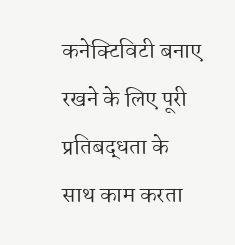कनेक्टिविटी बनाए रखने के लिए पूरी प्रतिबद्धता के साथ काम करता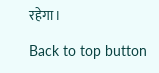रहेगा।

Back to top button